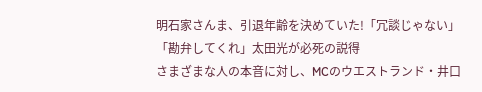明石家さんま、引退年齢を決めていた!「冗談じゃない」「勘弁してくれ」太田光が必死の説得
さまざまな人の本音に対し、MCのウエストランド・井口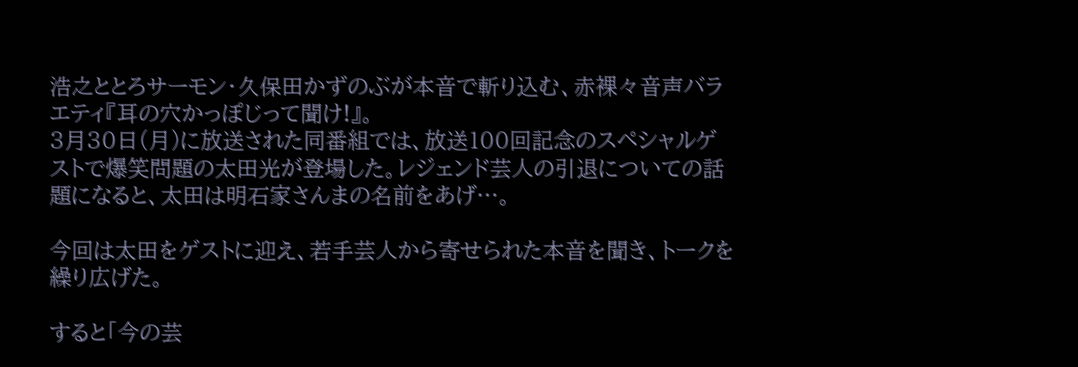浩之ととろサーモン・久保田かずのぶが本音で斬り込む、赤裸々音声バラエティ『耳の穴かっぽじって聞け!』。
3月30日(月)に放送された同番組では、放送100回記念のスペシャルゲストで爆笑問題の太田光が登場した。レジェンド芸人の引退についての話題になると、太田は明石家さんまの名前をあげ…。

今回は太田をゲストに迎え、若手芸人から寄せられた本音を聞き、トークを繰り広げた。

すると「今の芸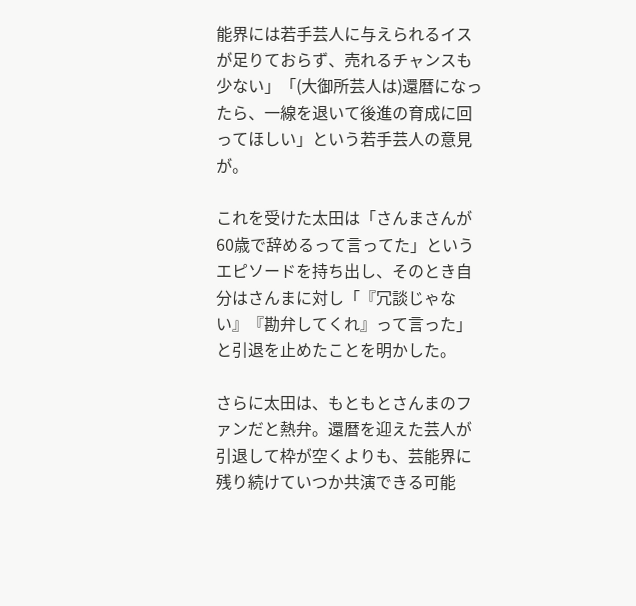能界には若手芸人に与えられるイスが足りておらず、売れるチャンスも少ない」「(大御所芸人は)還暦になったら、一線を退いて後進の育成に回ってほしい」という若手芸人の意見が。

これを受けた太田は「さんまさんが60歳で辞めるって言ってた」というエピソードを持ち出し、そのとき自分はさんまに対し「『冗談じゃない』『勘弁してくれ』って言った」と引退を止めたことを明かした。

さらに太田は、もともとさんまのファンだと熱弁。還暦を迎えた芸人が引退して枠が空くよりも、芸能界に残り続けていつか共演できる可能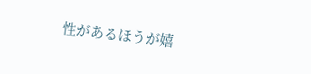性があるほうが嬉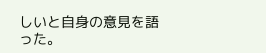しいと自身の意見を語った。